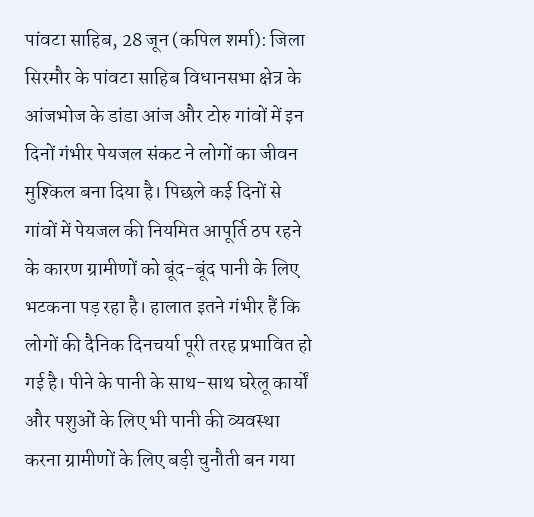पांवटा साहिब, 28 जून (कपिल शर्मा): जिला सिरमौर के पांवटा साहिब विधानसभा क्षेत्र के आंजभोज के डांडा आंज और टोरु गांवों में इन दिनों गंभीर पेयजल संकट ने लोगों का जीवन मुश्किल बना दिया है। पिछले कई दिनों से गांवों में पेयजल की नियमित आपूर्ति ठप रहने के कारण ग्रामीणों को बूंद-बूंद पानी के लिए भटकना पड़ रहा है। हालात इतने गंभीर हैं कि लोगों की दैनिक दिनचर्या पूरी तरह प्रभावित हो गई है। पीने के पानी के साथ-साथ घरेलू कार्यों और पशुओं के लिए भी पानी की व्यवस्था करना ग्रामीणों के लिए बड़ी चुनौती बन गया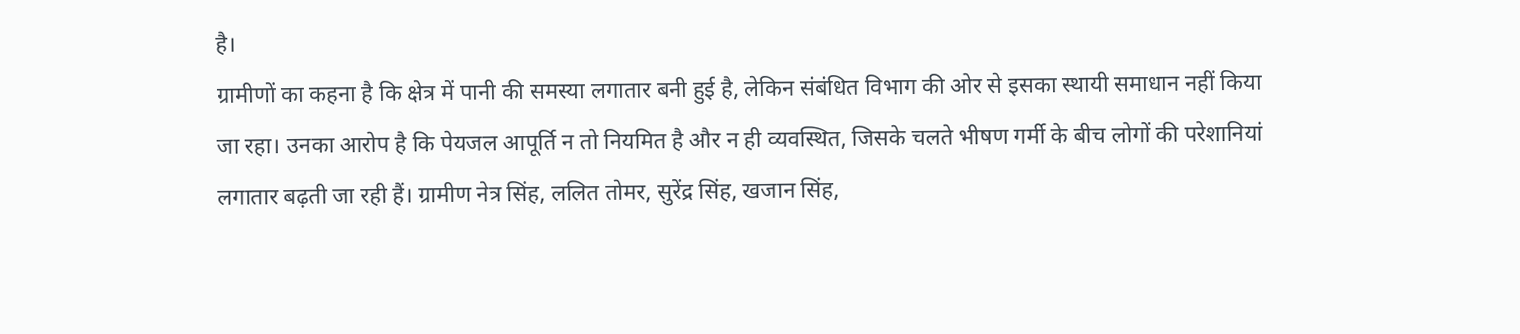है।
ग्रामीणों का कहना है कि क्षेत्र में पानी की समस्या लगातार बनी हुई है, लेकिन संबंधित विभाग की ओर से इसका स्थायी समाधान नहीं किया जा रहा। उनका आरोप है कि पेयजल आपूर्ति न तो नियमित है और न ही व्यवस्थित, जिसके चलते भीषण गर्मी के बीच लोगों की परेशानियां लगातार बढ़ती जा रही हैं। ग्रामीण नेत्र सिंह, ललित तोमर, सुरेंद्र सिंह, खजान सिंह,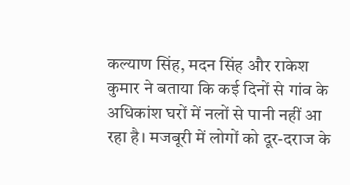कल्याण सिंह, मदन सिंह और राकेश कुमार ने बताया कि कई दिनों से गांव के अधिकांश घरों में नलों से पानी नहीं आ रहा है। मजबूरी में लोगों को दूर-दराज के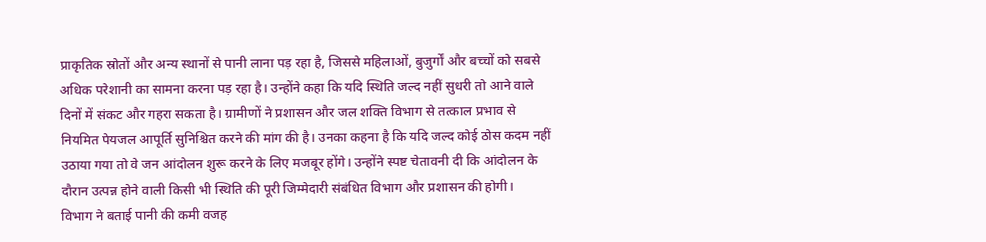प्राकृतिक स्रोतों और अन्य स्थानों से पानी लाना पड़ रहा है, जिससे महिलाओं, बुजुर्गों और बच्चों को सबसे अधिक परेशानी का सामना करना पड़ रहा है। उन्होंने कहा कि यदि स्थिति जल्द नहीं सुधरी तो आने वाले दिनों में संकट और गहरा सकता है। ग्रामीणों ने प्रशासन और जल शक्ति विभाग से तत्काल प्रभाव से नियमित पेयजल आपूर्ति सुनिश्चित करने की मांग की है। उनका कहना है कि यदि जल्द कोई ठोस कदम नहीं उठाया गया तो वे जन आंदोलन शुरू करने के लिए मजबूर होंगे। उन्होंने स्पष्ट चेतावनी दी कि आंदोलन के दौरान उत्पन्न होने वाली किसी भी स्थिति की पूरी जिम्मेदारी संबंधित विभाग और प्रशासन की होगी।
विभाग ने बताई पानी की कमी वजह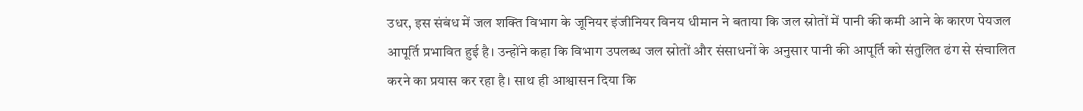उधर, इस संबंध में जल शक्ति विभाग के जूनियर इंजीनियर विनय धीमान ने बताया कि जल स्रोतों में पानी की कमी आने के कारण पेयजल आपूर्ति प्रभावित हुई है। उन्होंने कहा कि विभाग उपलब्ध जल स्रोतों और संसाधनों के अनुसार पानी की आपूर्ति को संतुलित ढंग से संचालित करने का प्रयास कर रहा है। साथ ही आश्वासन दिया कि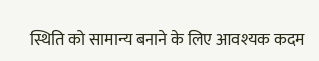स्थिति को सामान्य बनाने के लिए आवश्यक कदम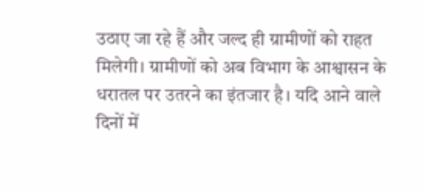उठाए जा रहे हैं और जल्द ही ग्रामीणों को राहत मिलेगी। ग्रामीणों को अब विभाग के आश्वासन के धरातल पर उतरने का इंतजार है। यदि आने वाले दिनों में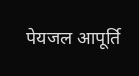पेयजल आपूर्ति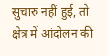सुचारु नहीं हुई, तो क्षेत्र में आंदोलन की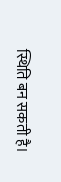स्थिति बन सकती है।